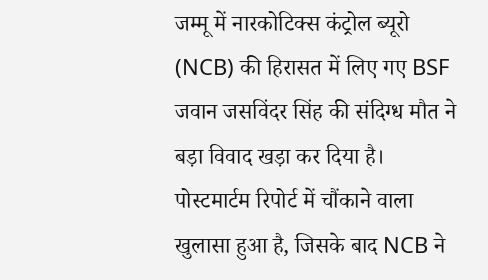जम्मू में नारकोटिक्स कंट्रोल ब्यूरो (NCB) की हिरासत में लिए गए BSF जवान जसविंदर सिंह की संदिग्ध मौत ने बड़ा विवाद खड़ा कर दिया है। पोस्टमार्टम रिपोर्ट में चौंकाने वाला खुलासा हुआ है, जिसके बाद NCB ने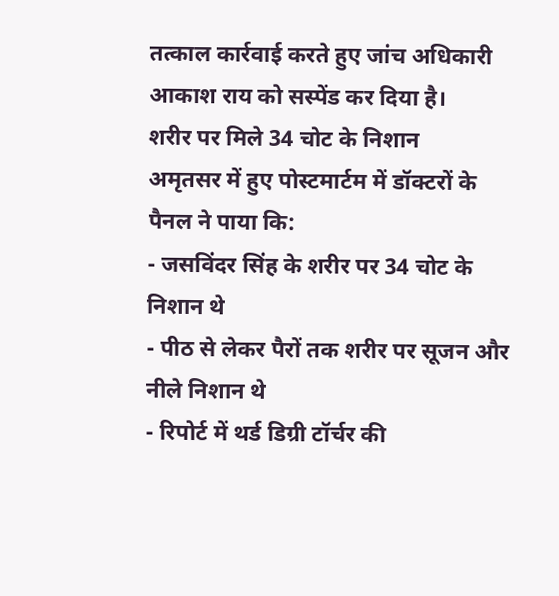तत्काल कार्रवाई करते हुए जांच अधिकारी आकाश राय को सस्पेंड कर दिया है।
शरीर पर मिले 34 चोट के निशान
अमृतसर में हुए पोस्टमार्टम में डॉक्टरों के पैनल ने पाया कि:
- जसविंदर सिंह के शरीर पर 34 चोट के निशान थे
- पीठ से लेकर पैरों तक शरीर पर सूजन और नीले निशान थे
- रिपोर्ट में थर्ड डिग्री टॉर्चर की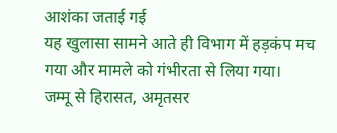आशंका जताई गई
यह खुलासा सामने आते ही विभाग में हड़कंप मच गया और मामले को गंभीरता से लिया गया।
जम्मू से हिरासत, अमृतसर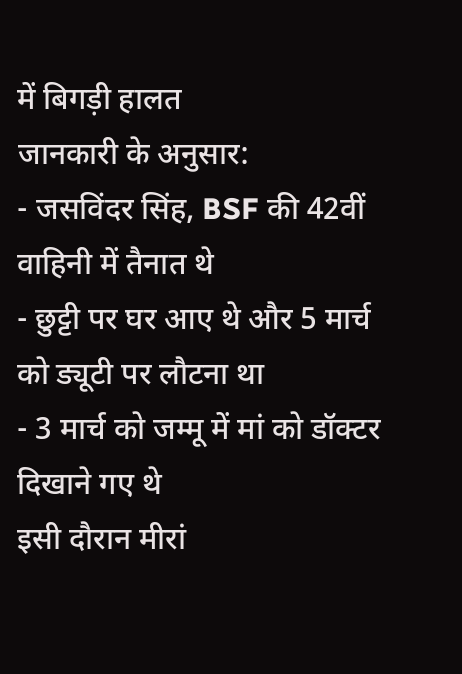में बिगड़ी हालत
जानकारी के अनुसार:
- जसविंदर सिंह, BSF की 42वीं वाहिनी में तैनात थे
- छुट्टी पर घर आए थे और 5 मार्च को ड्यूटी पर लौटना था
- 3 मार्च को जम्मू में मां को डॉक्टर दिखाने गए थे
इसी दौरान मीरां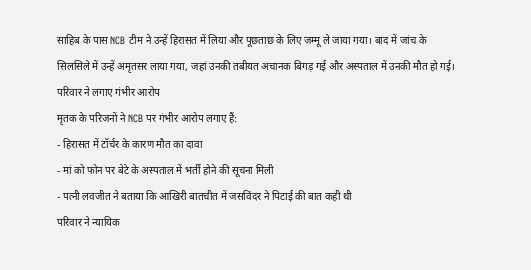साहिब के पास NCB टीम ने उन्हें हिरासत में लिया और पूछताछ के लिए जम्मू ले जाया गया। बाद में जांच के सिलसिले में उन्हें अमृतसर लाया गया, जहां उनकी तबीयत अचानक बिगड़ गई और अस्पताल में उनकी मौत हो गई।
परिवार ने लगाए गंभीर आरोप
मृतक के परिजनों ने NCB पर गंभीर आरोप लगाए हैं:
- हिरासत में टॉर्चर के कारण मौत का दावा
- मां को फोन पर बेटे के अस्पताल में भर्ती होने की सूचना मिली
- पत्नी लवजीत ने बताया कि आखिरी बातचीत में जसविंदर ने पिटाई की बात कही थी
परिवार ने न्यायिक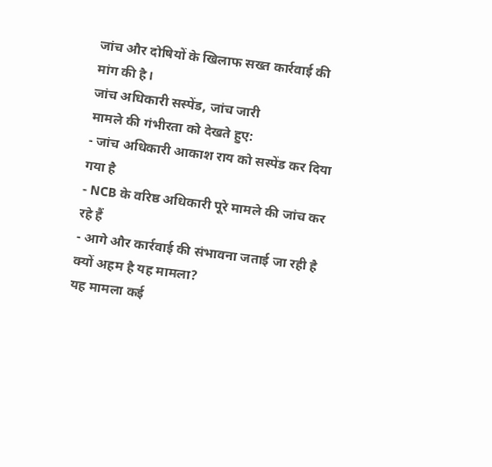जांच और दोषियों के खिलाफ सख्त कार्रवाई की मांग की है।
जांच अधिकारी सस्पेंड, जांच जारी
मामले की गंभीरता को देखते हुए:
- जांच अधिकारी आकाश राय को सस्पेंड कर दिया गया है
- NCB के वरिष्ठ अधिकारी पूरे मामले की जांच कर रहे हैं
- आगे और कार्रवाई की संभावना जताई जा रही है
क्यों अहम है यह मामला?
यह मामला कई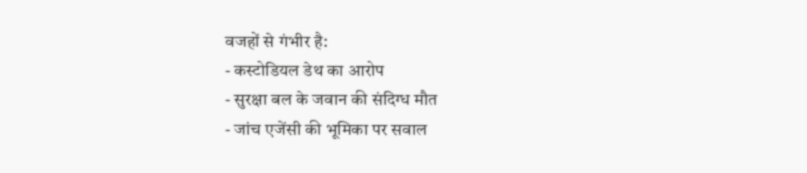वजहों से गंभीर है:
- कस्टोडियल डेथ का आरोप
- सुरक्षा बल के जवान की संदिग्ध मौत
- जांच एजेंसी की भूमिका पर सवाल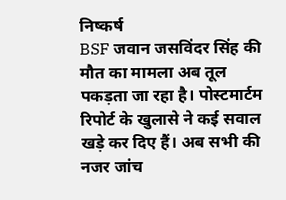निष्कर्ष
BSF जवान जसविंदर सिंह की मौत का मामला अब तूल पकड़ता जा रहा है। पोस्टमार्टम रिपोर्ट के खुलासे ने कई सवाल खड़े कर दिए हैं। अब सभी की नजर जांच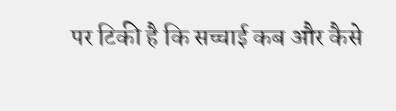पर टिकी है कि सच्चाई कब और कैसे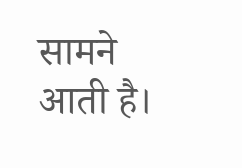सामने आती है।